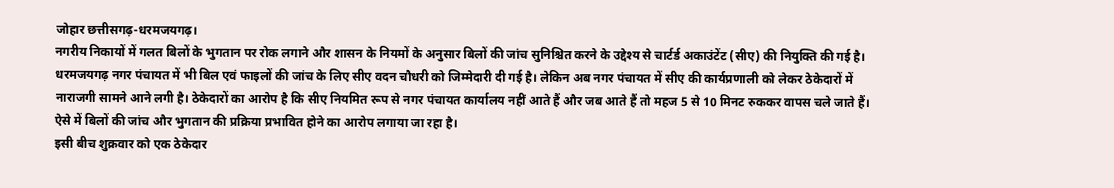जोहार छत्तीसगढ़-धरमजयगढ़।
नगरीय निकायों में गलत बिलों के भुगतान पर रोक लगाने और शासन के नियमों के अनुसार बिलों की जांच सुनिश्चित करने के उद्देश्य से चार्टर्ड अकाउंटेंट (सीए) की नियुक्ति की गई है। धरमजयगढ़ नगर पंचायत में भी बिल एवं फाइलों की जांच के लिए सीए वदन चौधरी को जिम्मेदारी दी गई है। लेकिन अब नगर पंचायत में सीए की कार्यप्रणाली को लेकर ठेकेदारों में नाराजगी सामने आने लगी है। ठेकेदारों का आरोप है कि सीए नियमित रूप से नगर पंचायत कार्यालय नहीं आते हैं और जब आते हैं तो महज 5 से 10 मिनट रुककर वापस चले जाते हैं। ऐसे में बिलों की जांच और भुगतान की प्रक्रिया प्रभावित होने का आरोप लगाया जा रहा है।
इसी बीच शुक्रवार को एक ठेकेदार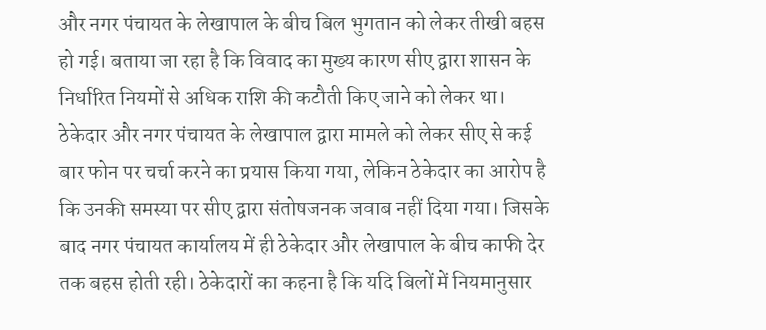और नगर पंचायत के लेखापाल के बीच बिल भुगतान को लेकर तीखी बहस हो गई। बताया जा रहा है कि विवाद का मुख्य कारण सीए द्वारा शासन के निर्धारित नियमों से अधिक राशि की कटौती किए जाने को लेकर था। ठेकेदार और नगर पंचायत के लेखापाल द्वारा मामले को लेकर सीए से कई बार फोन पर चर्चा करने का प्रयास किया गया, लेकिन ठेकेदार का आरोप है कि उनकी समस्या पर सीए द्वारा संतोषजनक जवाब नहीं दिया गया। जिसके बाद नगर पंचायत कार्यालय में ही ठेकेदार और लेखापाल के बीच काफी देर तक बहस होती रही। ठेकेदारों का कहना है कि यदि बिलों में नियमानुसार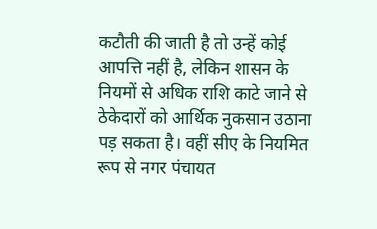कटौती की जाती है तो उन्हें कोई आपत्ति नहीं है, लेकिन शासन के नियमों से अधिक राशि काटे जाने से ठेकेदारों को आर्थिक नुकसान उठाना पड़ सकता है। वहीं सीए के नियमित रूप से नगर पंचायत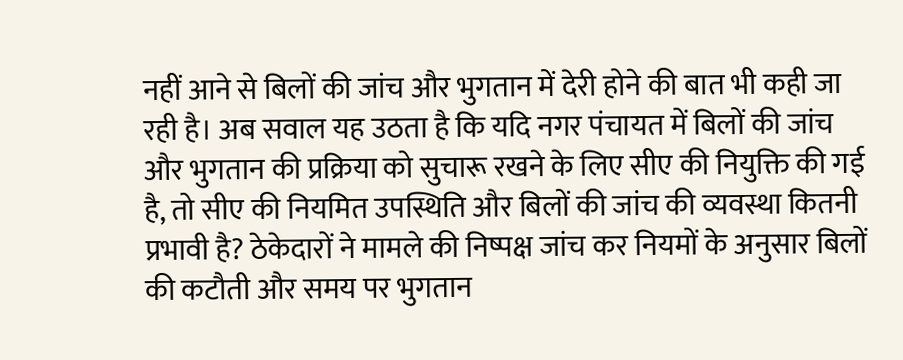नहीं आने से बिलों की जांच और भुगतान में देरी होने की बात भी कही जा रही है। अब सवाल यह उठता है कि यदि नगर पंचायत में बिलों की जांच और भुगतान की प्रक्रिया को सुचारू रखने के लिए सीए की नियुक्ति की गई है, तो सीए की नियमित उपस्थिति और बिलों की जांच की व्यवस्था कितनी प्रभावी है? ठेकेदारों ने मामले की निष्पक्ष जांच कर नियमों के अनुसार बिलों की कटौती और समय पर भुगतान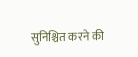सुनिश्चित करने की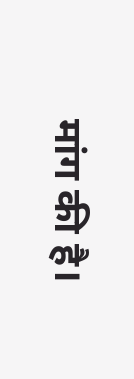मांग की है।